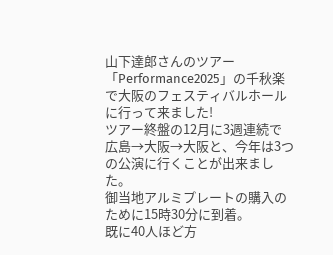山下達郎さんのツアー「Performance2025」の千秋楽で大阪のフェスティバルホールに行って来ました!
ツアー終盤の12月に3週連続で広島→大阪→大阪と、今年は3つの公演に行くことが出来ました。
御当地アルミプレートの購入のために15時30分に到着。
既に40人ほど方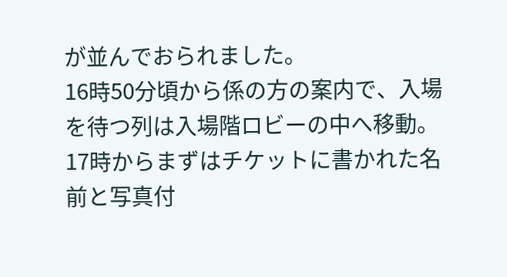が並んでおられました。
16時50分頃から係の方の案内で、入場を待つ列は入場階ロビーの中へ移動。
17時からまずはチケットに書かれた名前と写真付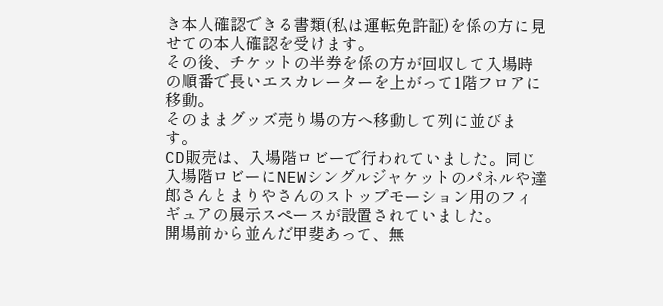き本人確認できる書類(私は運転免許証)を係の方に見せての本人確認を受けます。
その後、チケットの半券を係の方が回収して入場時の順番で長いエスカレーターを上がって1階フロアに移動。
そのままグッズ売り場の方へ移動して列に並びます。
CD販売は、入場階ロビーで行われていました。同じ入場階ロビーにNEWシングルジャケットのパネルや達郎さんとまりやさんのストップモーション用のフィギュアの展示スペースが設置されていました。
開場前から並んだ甲斐あって、無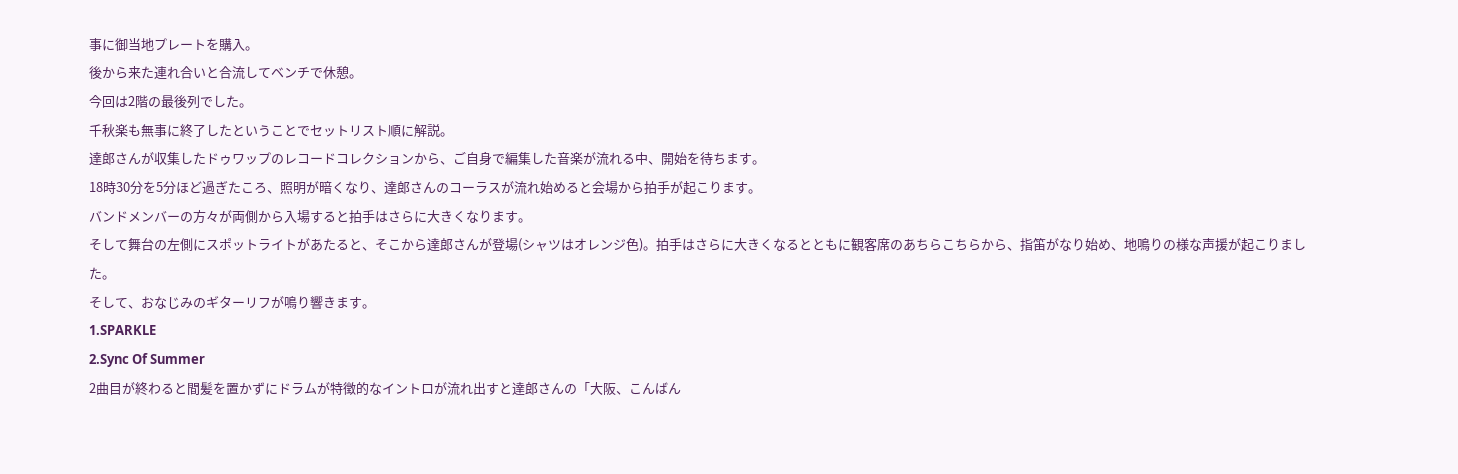事に御当地プレートを購入。
後から来た連れ合いと合流してベンチで休憩。
今回は2階の最後列でした。
千秋楽も無事に終了したということでセットリスト順に解説。
達郎さんが収集したドゥワップのレコードコレクションから、ご自身で編集した音楽が流れる中、開始を待ちます。
18時30分を5分ほど過ぎたころ、照明が暗くなり、達郎さんのコーラスが流れ始めると会場から拍手が起こります。
バンドメンバーの方々が両側から入場すると拍手はさらに大きくなります。
そして舞台の左側にスポットライトがあたると、そこから達郎さんが登場(シャツはオレンジ色)。拍手はさらに大きくなるとともに観客席のあちらこちらから、指笛がなり始め、地鳴りの様な声援が起こりました。
そして、おなじみのギターリフが鳴り響きます。
1.SPARKLE
2.Sync Of Summer
2曲目が終わると間髪を置かずにドラムが特徴的なイントロが流れ出すと達郎さんの「大阪、こんばん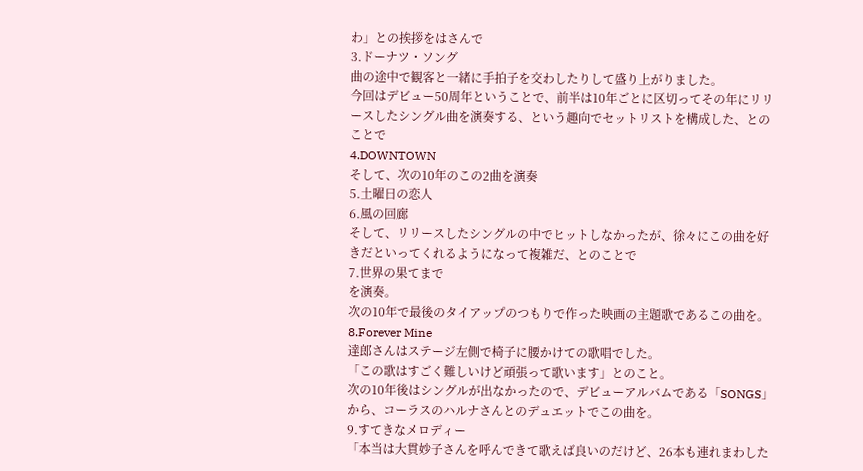わ」との挨拶をはさんで
3.ドーナツ・ソング
曲の途中で観客と一緒に手拍子を交わしたりして盛り上がりました。
今回はデビュー50周年ということで、前半は10年ごとに区切ってその年にリリースしたシングル曲を演奏する、という趣向でセットリストを構成した、とのことで
4.DOWNTOWN
そして、次の10年のこの2曲を演奏
5.土曜日の恋人
6.風の回廊
そして、リリースしたシングルの中でヒットしなかったが、徐々にこの曲を好きだといってくれるようになって複雑だ、とのことで
7.世界の果てまで
を演奏。
次の10年で最後のタイアップのつもりで作った映画の主題歌であるこの曲を。
8.Forever Mine
達郎さんはステージ左側で椅子に腰かけての歌唱でした。
「この歌はすごく難しいけど頑張って歌います」とのこと。
次の10年後はシングルが出なかったので、デビューアルバムである「SONGS」から、コーラスのハルナさんとのデュエットでこの曲を。
9.すてきなメロディー
「本当は大貫妙子さんを呼んできて歌えば良いのだけど、26本も連れまわした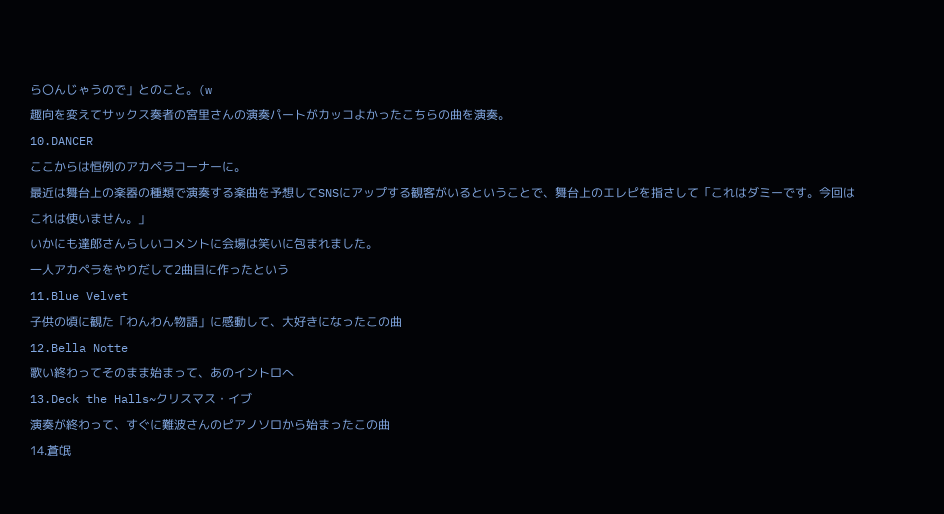ら〇んじゃうので」とのこと。(w
趣向を変えてサックス奏者の宮里さんの演奏パートがカッコよかったこちらの曲を演奏。
10.DANCER
ここからは恒例のアカペラコーナーに。
最近は舞台上の楽器の種類で演奏する楽曲を予想してSNSにアップする観客がいるということで、舞台上のエレピを指さして「これはダミーです。今回はこれは使いません。」
いかにも達郎さんらしいコメントに会場は笑いに包まれました。
一人アカペラをやりだして2曲目に作ったという
11.Blue Velvet
子供の頃に観た「わんわん物語」に感動して、大好きになったこの曲
12.Bella Notte
歌い終わってそのまま始まって、あのイントロへ
13.Deck the Halls~クリスマス・イブ
演奏が終わって、すぐに難波さんのピアノソロから始まったこの曲
14.蒼氓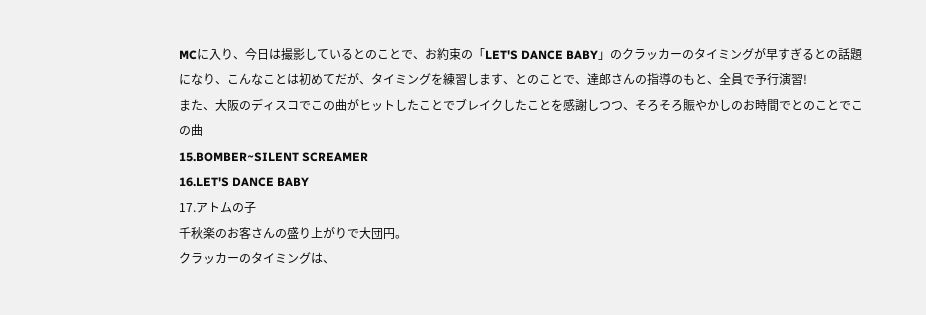MCに入り、今日は撮影しているとのことで、お約束の「LET'S DANCE BABY」のクラッカーのタイミングが早すぎるとの話題になり、こんなことは初めてだが、タイミングを練習します、とのことで、達郎さんの指導のもと、全員で予行演習!
また、大阪のディスコでこの曲がヒットしたことでブレイクしたことを感謝しつつ、そろそろ賑やかしのお時間でとのことでこの曲
15.BOMBER~SILENT SCREAMER
16.LET'S DANCE BABY
17.アトムの子
千秋楽のお客さんの盛り上がりで大団円。
クラッカーのタイミングは、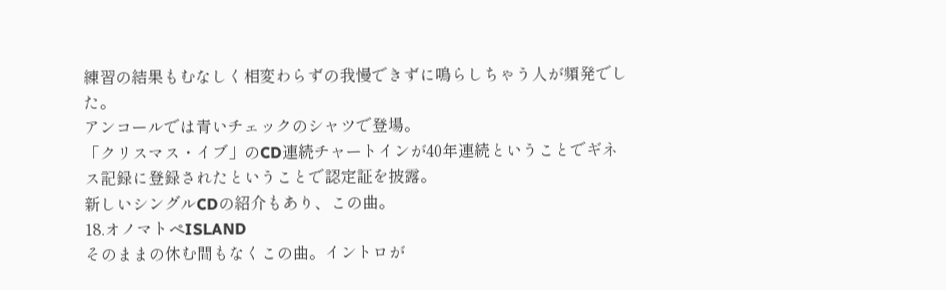練習の結果もむなしく相変わらずの我慢できずに鳴らしちゃう人が頻発でした。
アンコールでは青いチェックのシャツで登場。
「クリスマス・イブ」のCD連続チャートインが40年連続ということでギネス記録に登録されたということで認定証を披露。
新しいシングルCDの紹介もあり、この曲。
18.オノマトペISLAND
そのままの休む間もなくこの曲。イントロが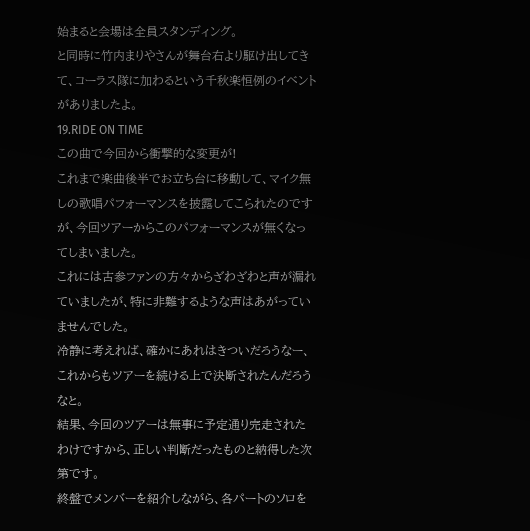始まると会場は全員スタンディング。
と同時に竹内まりやさんが舞台右より駆け出してきて、コーラス隊に加わるという千秋楽恒例のイベントがありましたよ。
19.RIDE ON TIME
この曲で今回から衝撃的な変更が!
これまで楽曲後半でお立ち台に移動して、マイク無しの歌唱パフォーマンスを披露してこられたのですが、今回ツアーからこのパフォーマンスが無くなってしまいました。
これには古参ファンの方々からざわざわと声が漏れていましたが、特に非難するような声はあがっていませんでした。
冷静に考えれば、確かにあれはきついだろうなー、これからもツアーを続ける上で決断されたんだろうなと。
結果、今回のツアーは無事に予定通り完走されたわけですから、正しい判断だったものと納得した次第です。
終盤でメンバーを紹介しながら、各パートのソロを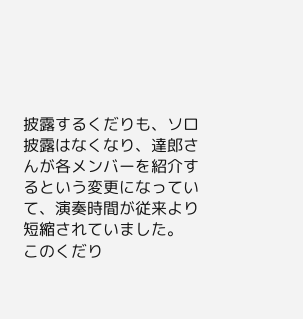披露するくだりも、ソロ披露はなくなり、達郎さんが各メンバーを紹介するという変更になっていて、演奏時間が従来より短縮されていました。
このくだり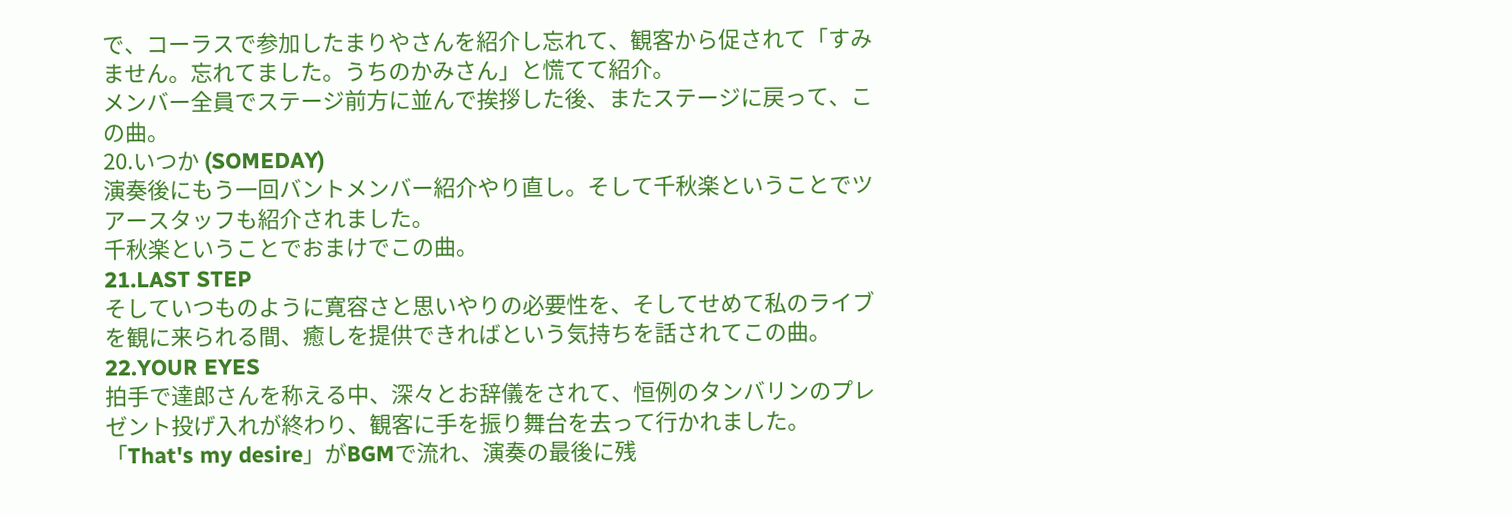で、コーラスで参加したまりやさんを紹介し忘れて、観客から促されて「すみません。忘れてました。うちのかみさん」と慌てて紹介。
メンバー全員でステージ前方に並んで挨拶した後、またステージに戻って、この曲。
20.いつか (SOMEDAY)
演奏後にもう一回バントメンバー紹介やり直し。そして千秋楽ということでツアースタッフも紹介されました。
千秋楽ということでおまけでこの曲。
21.LAST STEP
そしていつものように寛容さと思いやりの必要性を、そしてせめて私のライブを観に来られる間、癒しを提供できればという気持ちを話されてこの曲。
22.YOUR EYES
拍手で達郎さんを称える中、深々とお辞儀をされて、恒例のタンバリンのプレゼント投げ入れが終わり、観客に手を振り舞台を去って行かれました。
「That's my desire」がBGMで流れ、演奏の最後に残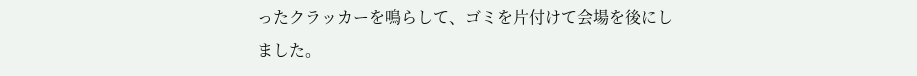ったクラッカーを鳴らして、ゴミを片付けて会場を後にしました。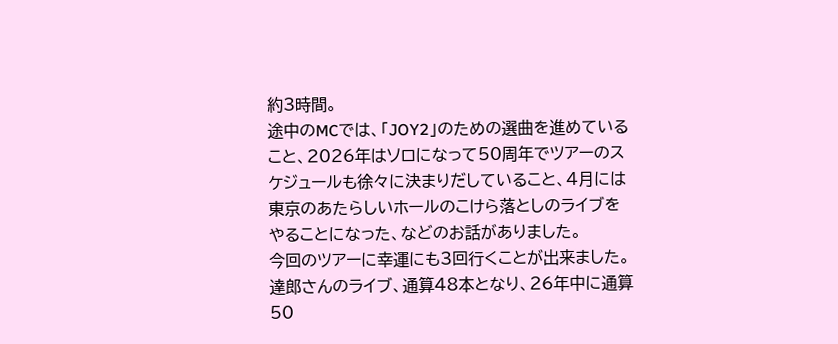約3時間。
途中のMCでは、「JOY2」のための選曲を進めていること、2026年はソロになって50周年でツアーのスケジュールも徐々に決まりだしていること、4月には東京のあたらしいホールのこけら落としのライブをやることになった、などのお話がありました。
今回のツアーに幸運にも3回行くことが出来ました。達郎さんのライブ、通算48本となり、26年中に通算50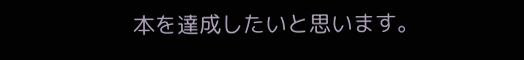本を達成したいと思います。